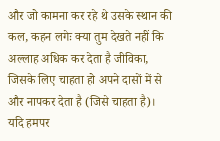और जो कामना कर रहे थे उसके स्थान की कल, कहन लगेः क्या तुम देखते नहीं कि अल्लाह अधिक कर देता है जीविका, जिसके लिए चाहता हो अपने दासों में से और नापकर देता है (जिसे चाहता है)। यदि हमपर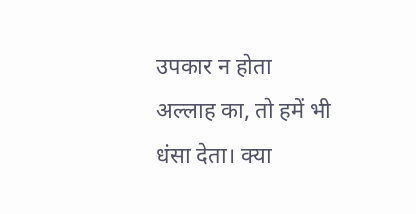उपकार न होता अल्लाह का, तो हमें भी धंसा देता। क्या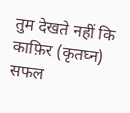तुम देखते नहीं कि काफ़िर (कृतघ्न) सफल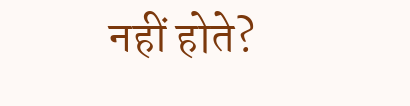नहीं होते?